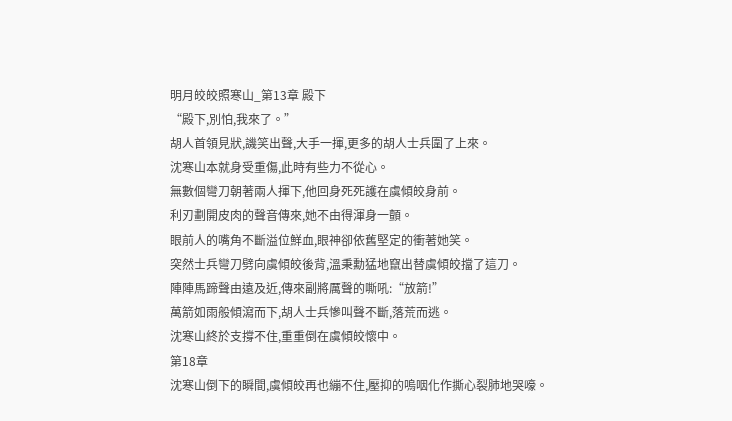明月皎皎照寒山_第13章 殿下
“殿下,別怕,我來了。”
胡人首領見狀,譏笑出聲,大手一揮,更多的胡人士兵圍了上來。
沈寒山本就身受重傷,此時有些力不從心。
無數個彎刀朝著兩人揮下,他回身死死護在虞傾皎身前。
利刃劃開皮肉的聲音傳來,她不由得渾身一顫。
眼前人的嘴角不斷溢位鮮血,眼神卻依舊堅定的衝著她笑。
突然士兵彎刀劈向虞傾皎後背,溫秉勳猛地竄出替虞傾皎擋了這刀。
陣陣馬蹄聲由遠及近,傳來副將厲聲的嘶吼:“放箭!”
萬箭如雨般傾瀉而下,胡人士兵慘叫聲不斷,落荒而逃。
沈寒山終於支撐不住,重重倒在虞傾皎懷中。
第18章
沈寒山倒下的瞬間,虞傾皎再也繃不住,壓抑的嗚咽化作撕心裂肺地哭嚎。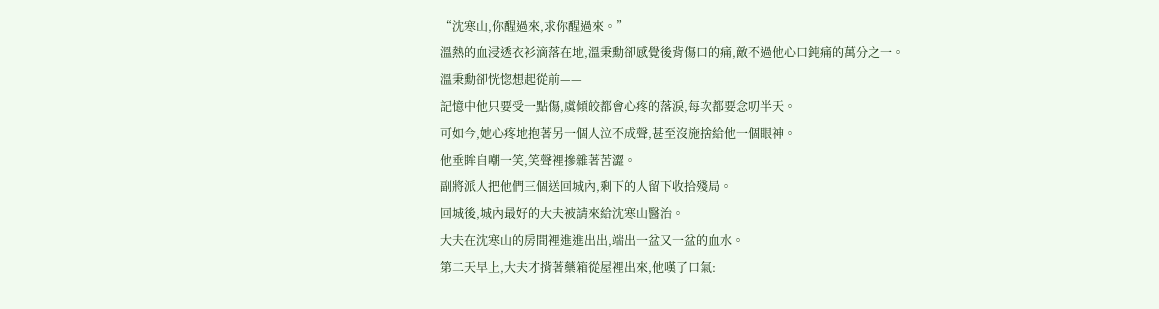“沈寒山,你醒過來,求你醒過來。”
溫熱的血浸透衣衫滴落在地,溫秉勳卻感覺後背傷口的痛,敵不過他心口鈍痛的萬分之一。
溫秉勳卻恍惚想起從前——
記憶中他只要受一點傷,虞傾皎都會心疼的落淚,每次都要念叨半天。
可如今,她心疼地抱著另一個人泣不成聲,甚至沒施捨給他一個眼神。
他垂眸自嘲一笑,笑聲裡摻雜著苦澀。
副將派人把他們三個送回城內,剩下的人留下收拾殘局。
回城後,城內最好的大夫被請來給沈寒山醫治。
大夫在沈寒山的房間裡進進出出,端出一盆又一盆的血水。
第二天早上,大夫才揹著藥箱從屋裡出來,他嘆了口氣: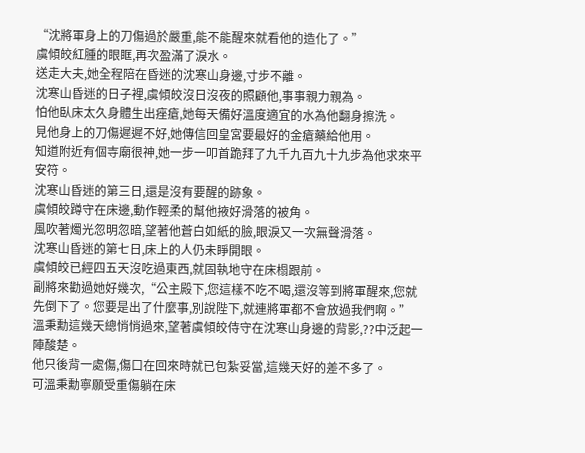“沈將軍身上的刀傷過於嚴重,能不能醒來就看他的造化了。”
虞傾皎紅腫的眼眶,再次盈滿了淚水。
送走大夫,她全程陪在昏迷的沈寒山身邊,寸步不離。
沈寒山昏迷的日子裡,虞傾皎沒日沒夜的照顧他,事事親力親為。
怕他臥床太久身體生出痤瘡,她每天備好溫度適宜的水為他翻身擦洗。
見他身上的刀傷遲遲不好,她傳信回皇宮要最好的金瘡藥給他用。
知道附近有個寺廟很神,她一步一叩首跪拜了九千九百九十九步為他求來平安符。
沈寒山昏迷的第三日,還是沒有要醒的跡象。
虞傾皎蹲守在床邊,動作輕柔的幫他掖好滑落的被角。
風吹著燭光忽明忽暗,望著他蒼白如紙的臉,眼淚又一次無聲滑落。
沈寒山昏迷的第七日,床上的人仍未睜開眼。
虞傾皎已經四五天沒吃過東西,就固執地守在床榻跟前。
副將來勸過她好幾次,“公主殿下,您這樣不吃不喝,還沒等到將軍醒來,您就先倒下了。您要是出了什麼事,別說陛下,就連將軍都不會放過我們啊。”
溫秉勳這幾天總悄悄過來,望著虞傾皎侍守在沈寒山身邊的背影,??中泛起一陣酸楚。
他只後背一處傷,傷口在回來時就已包紮妥當,這幾天好的差不多了。
可溫秉勳寧願受重傷躺在床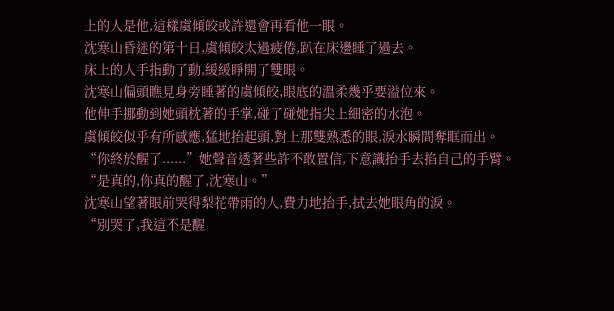上的人是他,這樣虞傾皎或許還會再看他一眼。
沈寒山昏迷的第十日,虞傾皎太過疲倦,趴在床邊睡了過去。
床上的人手指動了動,緩緩睜開了雙眼。
沈寒山偏頭瞧見身旁睡著的虞傾皎,眼底的溫柔幾乎要溢位來。
他伸手挪動到她頭枕著的手掌,碰了碰她指尖上細密的水泡。
虞傾皎似乎有所感應,猛地抬起頭,對上那雙熟悉的眼,淚水瞬間奪眶而出。
“你終於醒了......”她聲音透著些許不敢置信,下意識抬手去掐自己的手臂。
“是真的,你真的醒了,沈寒山。”
沈寒山望著眼前哭得梨花帶雨的人,費力地抬手,拭去她眼角的淚。
“別哭了,我這不是醒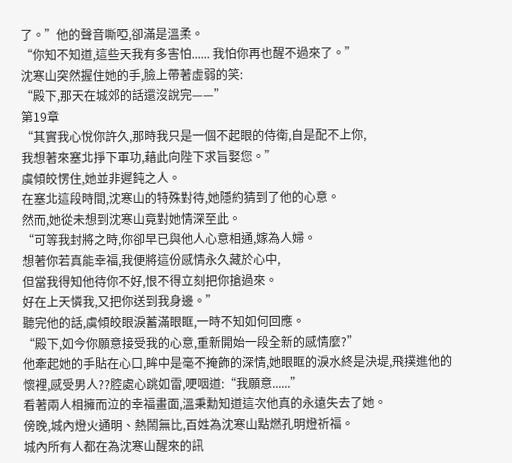了。”他的聲音嘶啞,卻滿是溫柔。
“你知不知道,這些天我有多害怕...... 我怕你再也醒不過來了。”
沈寒山突然握住她的手,臉上帶著虛弱的笑:
“殿下,那天在城郊的話還沒說完——”
第19章
“其實我心悅你許久,那時我只是一個不起眼的侍衛,自是配不上你,
我想著來塞北掙下軍功,藉此向陛下求旨娶您。”
虞傾皎愣住,她並非遲鈍之人。
在塞北這段時間,沈寒山的特殊對待,她隱約猜到了他的心意。
然而,她從未想到沈寒山竟對她情深至此。
“可等我封將之時,你卻早已與他人心意相通,嫁為人婦。
想著你若真能幸福,我便將這份感情永久藏於心中,
但當我得知他待你不好,恨不得立刻把你搶過來。
好在上天憐我,又把你送到我身邊。”
聽完他的話,虞傾皎眼淚蓄滿眼眶,一時不知如何回應。
“殿下,如今你願意接受我的心意,重新開始一段全新的感情麼?”
他牽起她的手貼在心口,眸中是毫不掩飾的深情,她眼眶的淚水終是決堤,飛撲進他的懷裡,感受男人??腔處心跳如雷,哽咽道:“我願意......”
看著兩人相擁而泣的幸福畫面,溫秉勳知道這次他真的永遠失去了她。
傍晚,城內燈火通明、熱鬧無比,百姓為沈寒山點燃孔明燈祈福。
城內所有人都在為沈寒山醒來的訊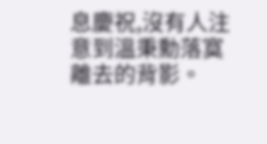息慶祝,沒有人注意到溫秉勳落寞離去的背影。